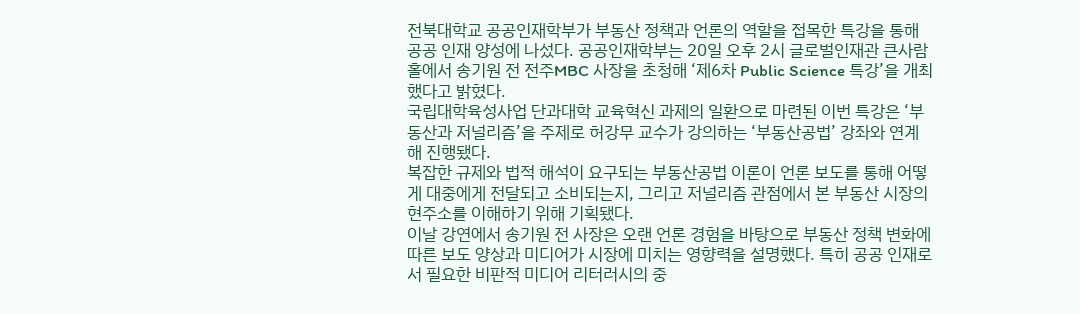전북대학교 공공인재학부가 부동산 정책과 언론의 역할을 접목한 특강을 통해 공공 인재 양성에 나섰다. 공공인재학부는 20일 오후 2시 글로벌인재관 큰사람홀에서 송기원 전 전주MBC 사장을 초청해 ‘제6차 Public Science 특강’을 개최했다고 밝혔다.
국립대학육성사업 단과대학 교육혁신 과제의 일환으로 마련된 이번 특강은 ‘부동산과 저널리즘’을 주제로 허강무 교수가 강의하는 ‘부동산공법’ 강좌와 연계해 진행됐다.
복잡한 규제와 법적 해석이 요구되는 부동산공법 이론이 언론 보도를 통해 어떻게 대중에게 전달되고 소비되는지, 그리고 저널리즘 관점에서 본 부동산 시장의 현주소를 이해하기 위해 기획됐다.
이날 강연에서 송기원 전 사장은 오랜 언론 경험을 바탕으로 부동산 정책 변화에 따른 보도 양상과 미디어가 시장에 미치는 영향력을 설명했다. 특히 공공 인재로서 필요한 비판적 미디어 리터러시의 중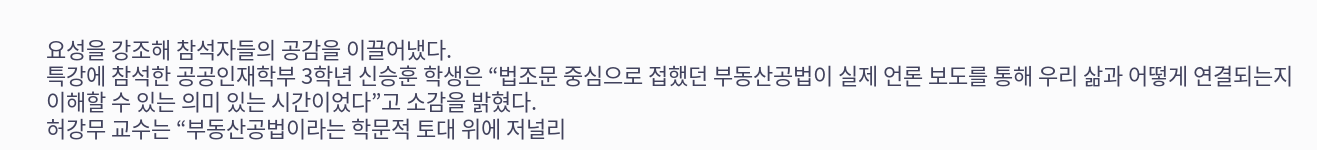요성을 강조해 참석자들의 공감을 이끌어냈다.
특강에 참석한 공공인재학부 3학년 신승훈 학생은 “법조문 중심으로 접했던 부동산공법이 실제 언론 보도를 통해 우리 삶과 어떻게 연결되는지 이해할 수 있는 의미 있는 시간이었다”고 소감을 밝혔다.
허강무 교수는 “부동산공법이라는 학문적 토대 위에 저널리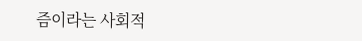즘이라는 사회적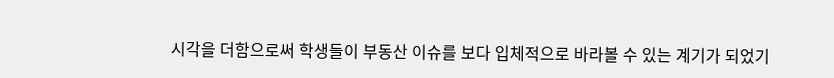시각을 더함으로써 학생들이 부동산 이슈를 보다 입체적으로 바라볼 수 있는 계기가 되었기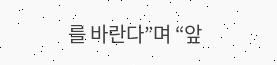를 바란다”며 “앞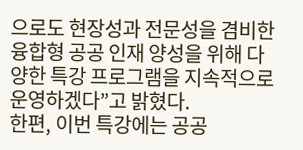으로도 현장성과 전문성을 겸비한 융합형 공공 인재 양성을 위해 다양한 특강 프로그램을 지속적으로 운영하겠다”고 밝혔다.
한편, 이번 특강에는 공공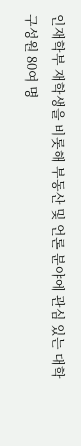인재학부 재학생을 비롯해 부동산 및 언론 분야에 관심 있는 대학 구성원 80여 명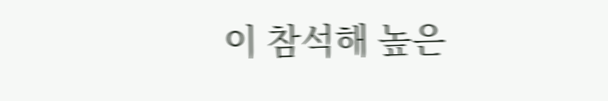이 참석해 높은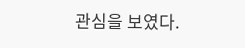관심을 보였다.